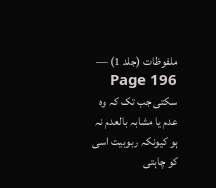ملفوظات (جلد 1) — Page 196
سکتی جب تک کہ وہ عدم یا مشابہ بالعدم نہ ہو کیونکہ ربوبیت اسی کو چاہتی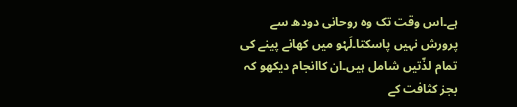ہے۔اس وقت تک وہ روحانی دودھ سے پرورش نہیں پاسکتا۔لَہْو میں کھانے پینے کی تمام لذّتیں شامل ہیں۔ان کاانجام دیکھو کہ بجز کثافت کے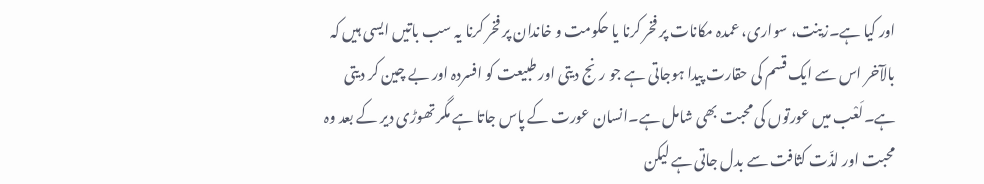اور کیا ہے۔زینت، سواری، عمدہ مکانات پر فخر کرنا یا حکومت و خاندان پر فخر کرنا یہ سب باتیں ایسی ہیں کہ بالآخر اس سے ایک قسم کی حقارت پیدا ہوجاتی ہے جو رنج دیتی اور طبیعت کو افسردہ اور بے چین کر دیتی ہے۔لَعْب میں عورتوں کی محبت بھی شامل ہے۔انسان عورت کے پاس جاتا ہے مگر تھوڑی دیر کے بعد وہ محبت اور لذّت کثافت سے بدل جاتی ہے لیکن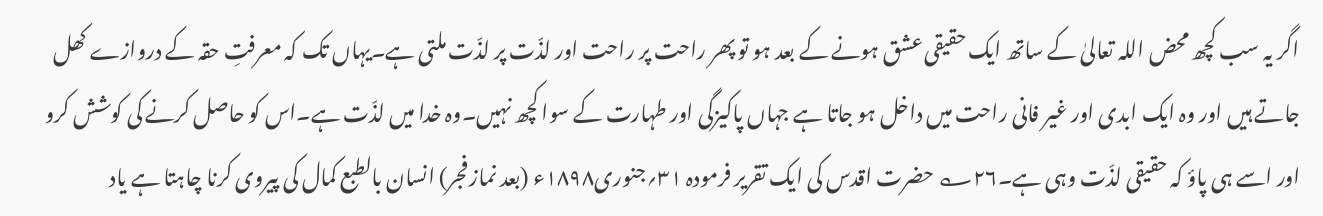اگر یہ سب کچھ محض اللہ تعالیٰ کے ساتھ ایک حقیقی عشق ہونے کے بعد ہو تو پھر راحت پر راحت اور لذّت پر لذّت ملتی ہے۔یہاں تک کہ معرفتِ حقہ کے دروازے کھل جاتے ہیں اور وہ ایک ابدی اور غیر فانی راحت میں داخل ہو جاتا ہے جہاں پاکیزگی اور طہارت کے سوا کچھ نہیں۔وہ خدا میں لذّت ہے۔اس کو حاصل کرنے کی کوشش کرو اور اسے ہی پاؤ کہ حقیقی لذّت وہی ہے۔۲۶؎ حضرت اقدس کی ایک تقریر فرمودہ ۳۱؍جنوری۱۸۹۸ء (بعد نماز فجر) انسان بالطبع کمال کی پیروی کرنا چاہتا ہے یاد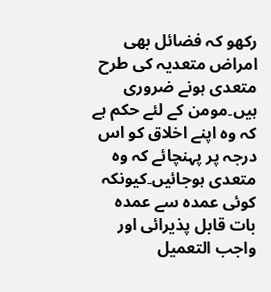رکھو کہ فضائل بھی امراض متعدیہ کی طرح متعدی ہونے ضروری ہیں۔مومن کے لئے حکم ہے کہ وہ اپنے اخلاق کو اس درجہ پر پہنچائے کہ وہ متعدی ہوجائیں۔کیونکہ کوئی عمدہ سے عمدہ بات قابل پذیرائی اور واجب التعمیل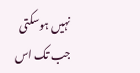نہیں ہوسکتی جب تک اس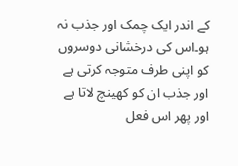کے اندر ایک چمک اور جذب نہ ہو۔اس کی درخشانی دوسروں کو اپنی طرف متوجہ کرتی ہے اور جذب ان کو کھینچ لاتا ہے اور پھر اس فعل